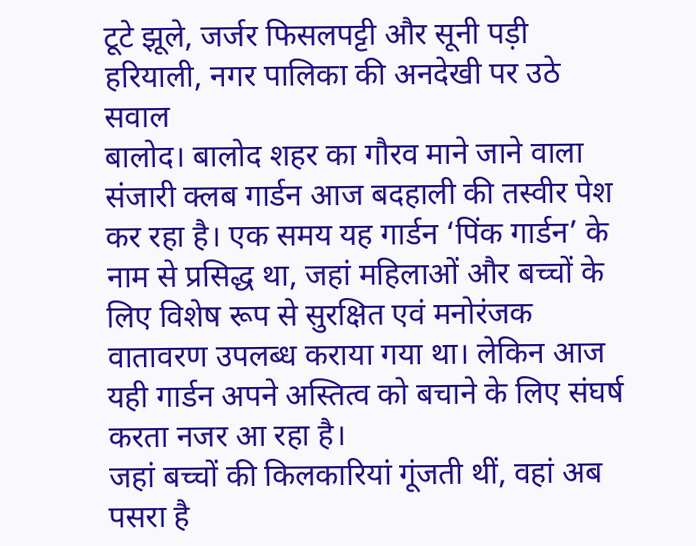टूटे झूले, जर्जर फिसलपट्टी और सूनी पड़ी हरियाली, नगर पालिका की अनदेखी पर उठे सवाल
बालोद। बालोद शहर का गौरव माने जाने वाला संजारी क्लब गार्डन आज बदहाली की तस्वीर पेश कर रहा है। एक समय यह गार्डन ‘पिंक गार्डन’ के नाम से प्रसिद्ध था, जहां महिलाओं और बच्चों के लिए विशेष रूप से सुरक्षित एवं मनोरंजक वातावरण उपलब्ध कराया गया था। लेकिन आज यही गार्डन अपने अस्तित्व को बचाने के लिए संघर्ष करता नजर आ रहा है।
जहां बच्चों की किलकारियां गूंजती थीं, वहां अब पसरा है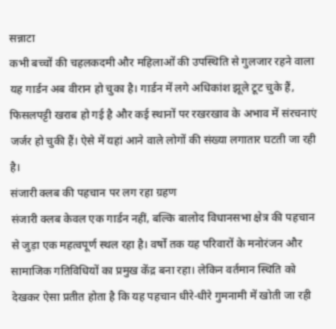सन्नाटा
कभी बच्चों की चहलकदमी और महिलाओं की उपस्थिति से गुलजार रहने वाला यह गार्डन अब वीरान हो चुका है। गार्डन में लगे अधिकांश झूले टूट चुके हैं, फिसलपट्टी खराब हो गई है और कई स्थानों पर रखरखाव के अभाव में संरचनाएं जर्जर हो चुकी हैं। ऐसे में यहां आने वाले लोगों की संख्या लगातार घटती जा रही है।
संजारी क्लब की पहचान पर लग रहा ग्रहण
संजारी क्लब केवल एक गार्डन नहीं, बल्कि बालोद विधानसभा क्षेत्र की पहचान से जुड़ा एक महत्वपूर्ण स्थल रहा है। वर्षों तक यह परिवारों के मनोरंजन और सामाजिक गतिविधियों का प्रमुख केंद्र बना रहा। लेकिन वर्तमान स्थिति को देखकर ऐसा प्रतीत होता है कि यह पहचान धीरे-धीरे गुमनामी में खोती जा रही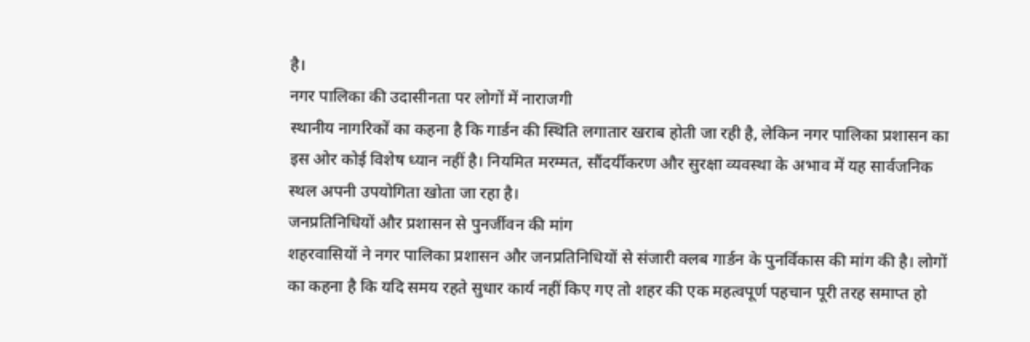है।
नगर पालिका की उदासीनता पर लोगों में नाराजगी
स्थानीय नागरिकों का कहना है कि गार्डन की स्थिति लगातार खराब होती जा रही है, लेकिन नगर पालिका प्रशासन का इस ओर कोई विशेष ध्यान नहीं है। नियमित मरम्मत, सौंदर्यीकरण और सुरक्षा व्यवस्था के अभाव में यह सार्वजनिक स्थल अपनी उपयोगिता खोता जा रहा है।
जनप्रतिनिधियों और प्रशासन से पुनर्जीवन की मांग
शहरवासियों ने नगर पालिका प्रशासन और जनप्रतिनिधियों से संजारी क्लब गार्डन के पुनर्विकास की मांग की है। लोगों का कहना है कि यदि समय रहते सुधार कार्य नहीं किए गए तो शहर की एक महत्वपूर्ण पहचान पूरी तरह समाप्त हो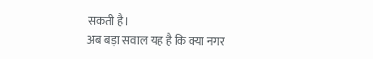सकती है।
अब बड़ा सवाल यह है कि क्या नगर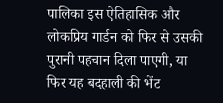पालिका इस ऐतिहासिक और लोकप्रिय गार्डन को फिर से उसकी पुरानी पहचान दिला पाएगी, या फिर यह बदहाली की भेंट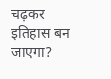चढ़कर इतिहास बन जाएगा?